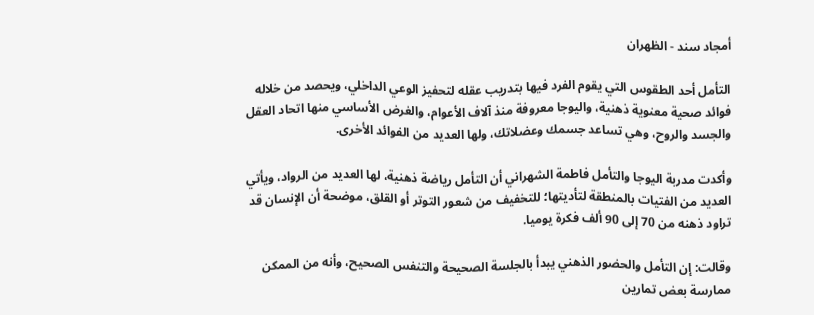أمجاد سند - الظهران

التأمل أحد الطقوس التي يقوم الفرد فيها بتدريب عقله لتحفيز الوعي الداخلي، ويحصد من خلاله فوائد صحية معنوية ذهنية، واليوجا معروفة منذ آلاف الأعوام، والغرض الأساسي منها اتحاد العقل والجسد والروح، وهي تساعد جسمك وعضلاتك، ولها العديد من الفوائد الأخرى.

وأكدت مدربة اليوجا والتأمل فاطمة الشهراني أن التأمل رياضة ذهنية، لها العديد من الرواد، ويأتي العديد من الفتيات بالمنطقة لتأديتها؛ للتخفيف من شعور التوتر أو القلق، موضحة أن الإنسان قد تراود ذهنه من 70 إلى 90 ألف فكرة يوميا.

وقالت: إن التأمل والحضور الذهني يبدأ بالجلسة الصحيحة والتنفس الصحيح، وأنه من الممكن ممارسة بعض تمارين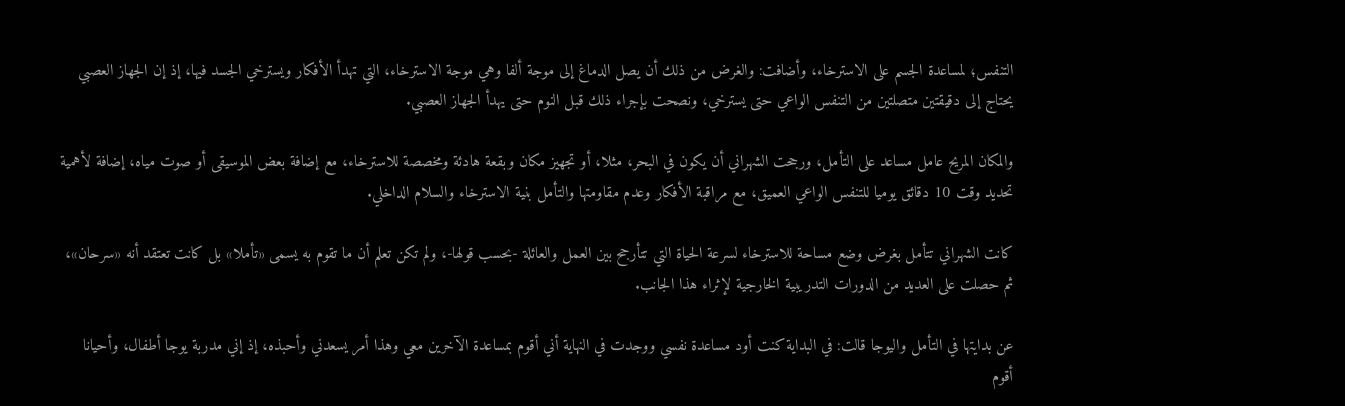التنفس؛ لمساعدة الجسم على الاسترخاء، وأضافت: والغرض من ذلك أن يصل الدماغ إلى موجة ألفا وهي موجة الاسترخاء، التي تهدأ الأفكار ويسترخي الجسد فيها، إذ إن الجهاز العصبي يحتاج إلى دقيقتين متصلتين من التنفس الواعي حتى يسترخي، ونصحت بإجراء ذلك قبل النوم حتى يهدأ الجهاز العصبي.

والمكان المريح عامل مساعد على التأمل، ورجحت الشهراني أن يكون في البحر، مثلا، أو تجهيز مكان وبقعة هادئة ومخصصة للاسترخاء، مع إضافة بعض الموسيقى أو صوت مياه، إضافة لأهمية تحديد وقت 10 دقائق يوميا للتنفس الواعي العميق، مع مراقبة الأفكار وعدم مقاومتها والتأمل بنية الاسترخاء والسلام الداخلي.

كانت الشهراني تتأمل بغرض وضع مساحة للاسترخاء لسرعة الحياة التي تتأرجح بين العمل والعائلة -بحسب قولها-، ولم تكن تعلم أن ما تقوم به يسمى «تأملا» بل كانت تعتقد أنه «سرحان»، ثم حصلت على العديد من الدورات التدريبية الخارجية لإثراء هذا الجانب.

عن بدايتها في التأمل واليوجا قالت: في البداية كنت أود مساعدة نفسي ووجدت في النهاية أني أقوم بمساعدة الآخرين معي وهذا أمر يسعدني وأحبذه، إذ إني مدربة يوجا أطفال، وأحيانا أقوم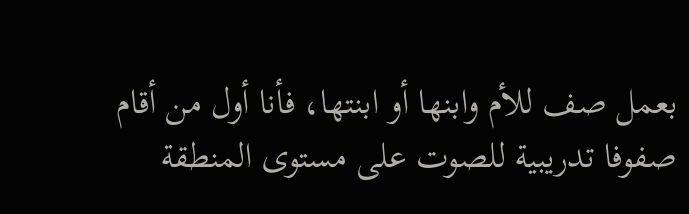بعمل صف للأم وابنها أو ابنتها، فأنا أول من أقام صفوفا تدريبية للصوت على مستوى المنطقة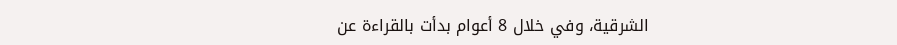الشرقية، وفي خلال 8 أعوام بدأت بالقراءة عن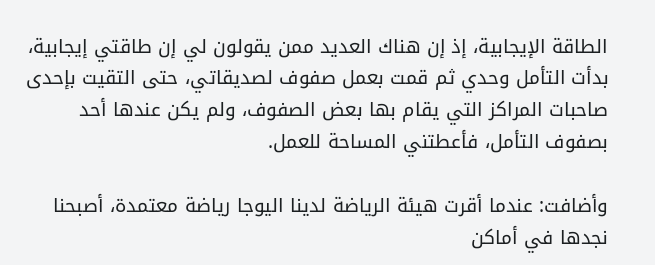الطاقة الإيجابية، إذ إن هناك العديد ممن يقولون لي إن طاقتي إيجابية، بدأت التأمل وحدي ثم قمت بعمل صفوف لصديقاتي، حتى التقيت بإحدى صاحبات المراكز التي يقام بها بعض الصفوف، ولم يكن عندها أحد بصفوف التأمل، فأعطتني المساحة للعمل.

وأضافت: عندما أقرت هيئة الرياضة لدينا اليوجا رياضة معتمدة، أصبحنا نجدها في أماكن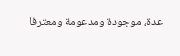عدة، موجودة ومدعومة ومعترفا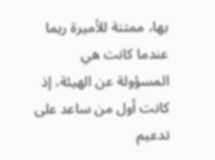بها، ممتنة للأميرة ريما عندما كانت هي المسؤولة عن الهيئة، إذ كانت أول من ساعد على تدعيم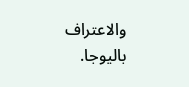والاعتراف باليوجا.